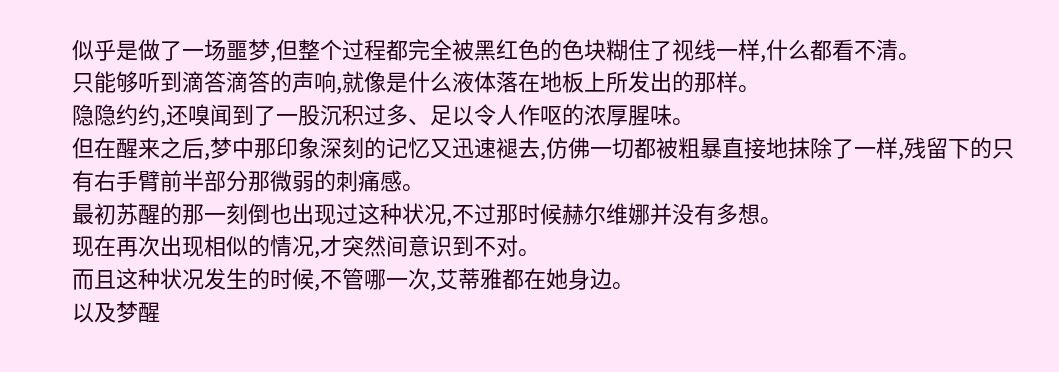似乎是做了一场噩梦,但整个过程都完全被黑红色的色块糊住了视线一样,什么都看不清。
只能够听到滴答滴答的声响,就像是什么液体落在地板上所发出的那样。
隐隐约约,还嗅闻到了一股沉积过多、足以令人作呕的浓厚腥味。
但在醒来之后,梦中那印象深刻的记忆又迅速褪去,仿佛一切都被粗暴直接地抹除了一样,残留下的只有右手臂前半部分那微弱的刺痛感。
最初苏醒的那一刻倒也出现过这种状况,不过那时候赫尔维娜并没有多想。
现在再次出现相似的情况,才突然间意识到不对。
而且这种状况发生的时候,不管哪一次,艾蒂雅都在她身边。
以及梦醒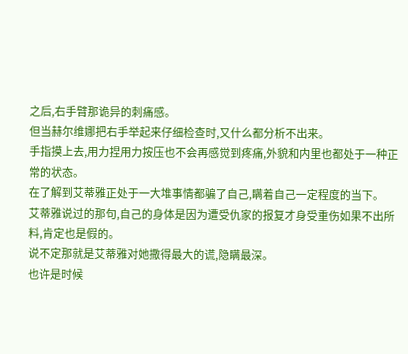之后,右手臂那诡异的刺痛感。
但当赫尔维娜把右手举起来仔细检查时,又什么都分析不出来。
手指摸上去,用力捏用力按压也不会再感觉到疼痛,外貌和内里也都处于一种正常的状态。
在了解到艾蒂雅正处于一大堆事情都骗了自己,瞒着自己一定程度的当下。
艾蒂雅说过的那句,自己的身体是因为遭受仇家的报复才身受重伤如果不出所料,肯定也是假的。
说不定那就是艾蒂雅对她撒得最大的谎,隐瞒最深。
也许是时候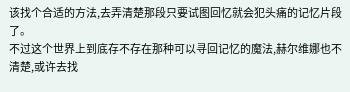该找个合适的方法,去弄清楚那段只要试图回忆就会犯头痛的记忆片段了。
不过这个世界上到底存不存在那种可以寻回记忆的魔法,赫尔维娜也不清楚,或许去找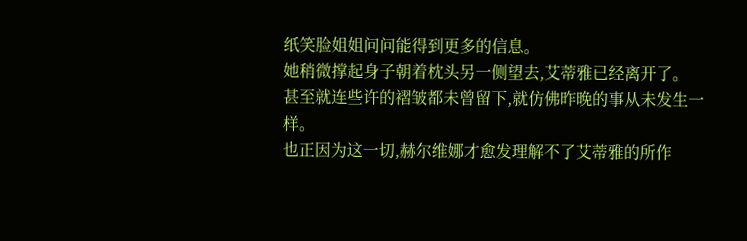纸笑脸姐姐问问能得到更多的信息。
她稍微撑起身子朝着枕头另一侧望去,艾蒂雅已经离开了。
甚至就连些许的褶皱都未曾留下,就仿佛昨晚的事从未发生一样。
也正因为这一切,赫尔维娜才愈发理解不了艾蒂雅的所作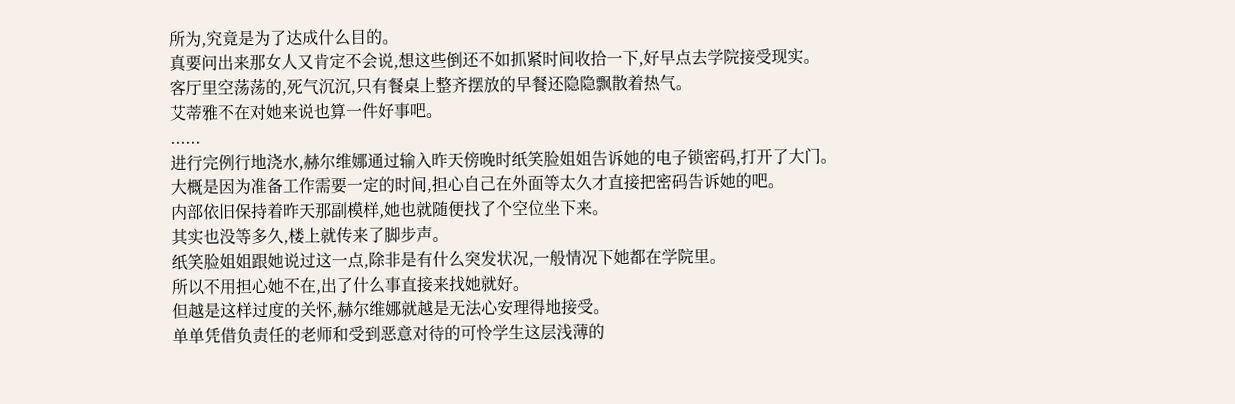所为,究竟是为了达成什么目的。
真要问出来那女人又肯定不会说,想这些倒还不如抓紧时间收拾一下,好早点去学院接受现实。
客厅里空荡荡的,死气沉沉,只有餐桌上整齐摆放的早餐还隐隐飘散着热气。
艾蒂雅不在对她来说也算一件好事吧。
......
进行完例行地浇水,赫尔维娜通过输入昨天傍晚时纸笑脸姐姐告诉她的电子锁密码,打开了大门。
大概是因为准备工作需要一定的时间,担心自己在外面等太久才直接把密码告诉她的吧。
内部依旧保持着昨天那副模样,她也就随便找了个空位坐下来。
其实也没等多久,楼上就传来了脚步声。
纸笑脸姐姐跟她说过这一点,除非是有什么突发状况,一般情况下她都在学院里。
所以不用担心她不在,出了什么事直接来找她就好。
但越是这样过度的关怀,赫尔维娜就越是无法心安理得地接受。
单单凭借负责任的老师和受到恶意对待的可怜学生这层浅薄的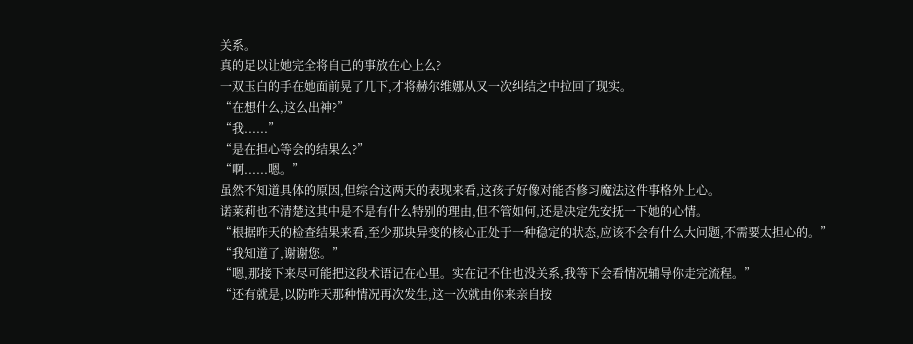关系。
真的足以让她完全将自己的事放在心上么?
一双玉白的手在她面前晃了几下,才将赫尔维娜从又一次纠结之中拉回了现实。
“在想什么,这么出神?”
“我......”
“是在担心等会的结果么?”
“啊......嗯。”
虽然不知道具体的原因,但综合这两天的表现来看,这孩子好像对能否修习魔法这件事格外上心。
诺莱莉也不清楚这其中是不是有什么特别的理由,但不管如何,还是决定先安抚一下她的心情。
“根据昨天的检查结果来看,至少那块异变的核心正处于一种稳定的状态,应该不会有什么大问题,不需要太担心的。”
“我知道了,谢谢您。”
“嗯,那接下来尽可能把这段术语记在心里。实在记不住也没关系,我等下会看情况辅导你走完流程。”
“还有就是,以防昨天那种情况再次发生,这一次就由你来亲自按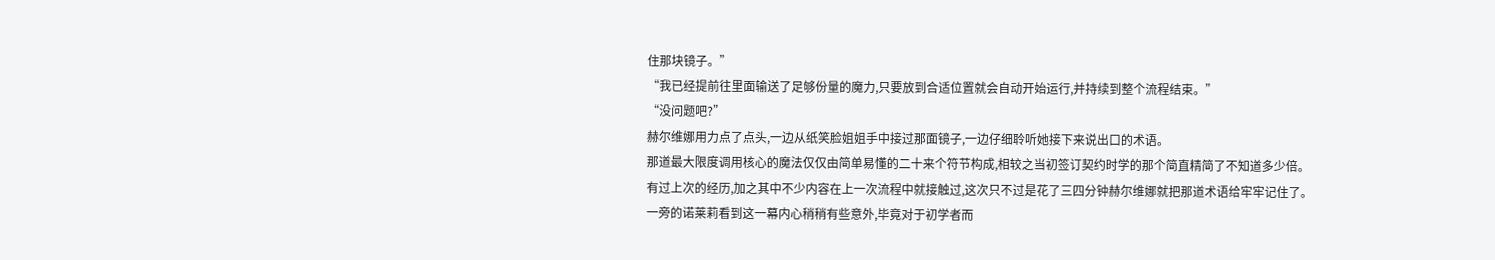住那块镜子。”
“我已经提前往里面输送了足够份量的魔力,只要放到合适位置就会自动开始运行,并持续到整个流程结束。”
“没问题吧?”
赫尔维娜用力点了点头,一边从纸笑脸姐姐手中接过那面镜子,一边仔细聆听她接下来说出口的术语。
那道最大限度调用核心的魔法仅仅由简单易懂的二十来个符节构成,相较之当初签订契约时学的那个简直精简了不知道多少倍。
有过上次的经历,加之其中不少内容在上一次流程中就接触过,这次只不过是花了三四分钟赫尔维娜就把那道术语给牢牢记住了。
一旁的诺莱莉看到这一幕内心稍稍有些意外,毕竟对于初学者而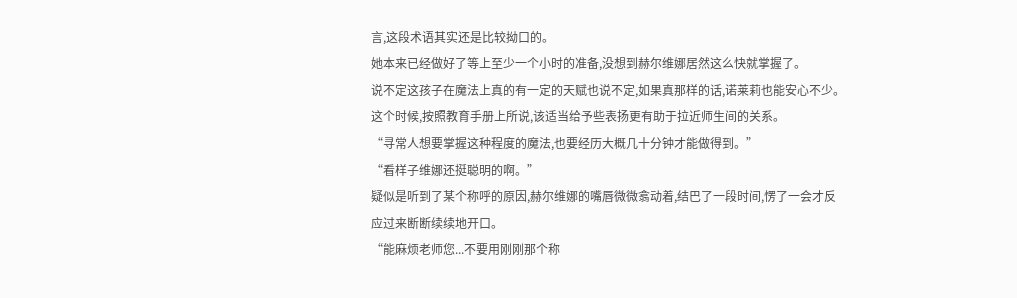言,这段术语其实还是比较拗口的。
她本来已经做好了等上至少一个小时的准备,没想到赫尔维娜居然这么快就掌握了。
说不定这孩子在魔法上真的有一定的天赋也说不定,如果真那样的话,诺莱莉也能安心不少。
这个时候,按照教育手册上所说,该适当给予些表扬更有助于拉近师生间的关系。
“寻常人想要掌握这种程度的魔法,也要经历大概几十分钟才能做得到。”
“看样子维娜还挺聪明的啊。”
疑似是听到了某个称呼的原因,赫尔维娜的嘴唇微微翕动着,结巴了一段时间,愣了一会才反应过来断断续续地开口。
“能麻烦老师您...不要用刚刚那个称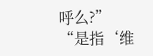呼么?”
“是指‘维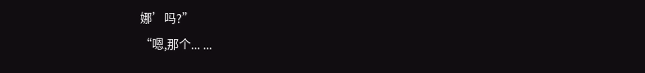娜’吗?”
“嗯,那个... ...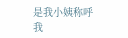是我小姨称呼我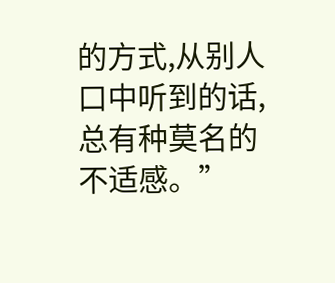的方式,从别人口中听到的话,总有种莫名的不适感。”